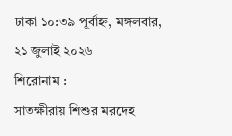ঢাকা ১০:৩৯ পূর্বাহ্ন, মঙ্গলবার, ২১ জুলাই ২০২৬
শিরোনাম :
সাতক্ষীরায় শিশুর মরদেহ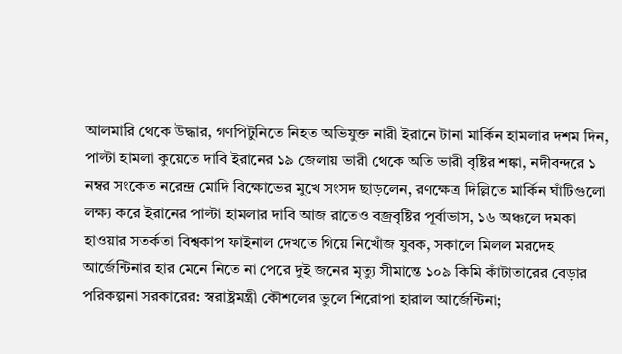আলমারি থেকে উদ্ধার, গণপিটুনিতে নিহত অভিযুক্ত নারী ইরানে টানা মার্কিন হামলার দশম দিন, পাল্টা হামলা কুয়েতে দাবি ইরানের ১৯ জেলায় ভারী থেকে অতি ভারী বৃষ্টির শঙ্কা, নদীবন্দরে ১ নম্বর সংকেত নরেন্দ্র মোদি বিক্ষোভের মুখে সংসদ ছাড়লেন, রণক্ষেত্র দিল্লিতে মার্কিন ঘাঁটিগুলো লক্ষ্য করে ইরানের পাল্টা হামলার দাবি আজ রাতেও বজ্রবৃষ্টির পূর্বাভাস, ১৬ অঞ্চলে দমকা হাওয়ার সতর্কতা বিশ্বকাপ ফাইনাল দেখতে গিয়ে নিখোঁজ যুবক, সকালে মিলল মরদেহ আর্জেন্টিনার হার মেনে নিতে না পেরে দুই জনের মৃত্যু সীমান্তে ১০৯ কিমি কাঁটাতারের বেড়ার পরিকল্পনা সরকারের: স্বরাষ্ট্রমন্ত্রী কৌশলের ভুলে শিরোপা হারাল আর্জেন্টিনা;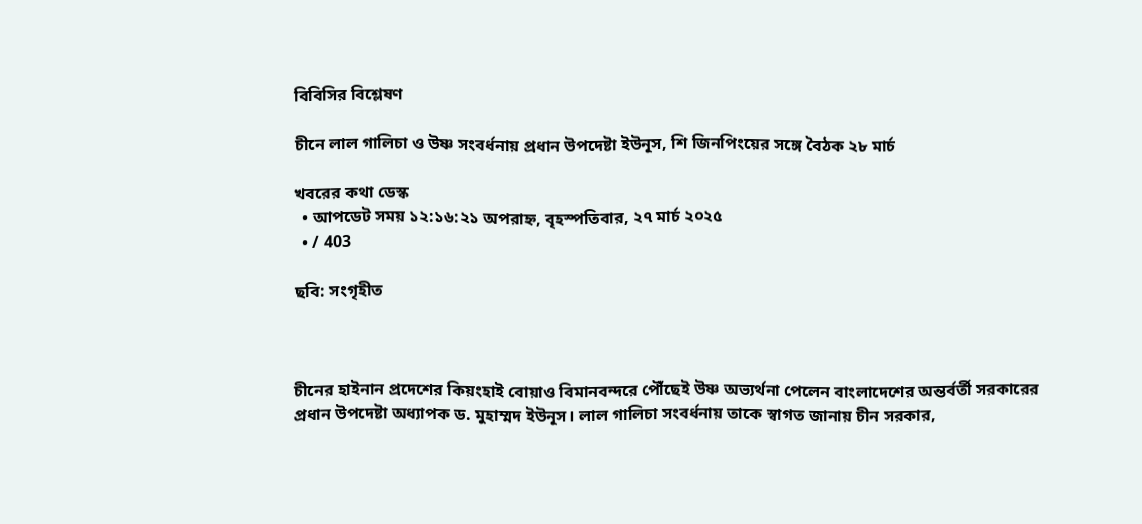বিবিসির বিশ্লেষণ

চীনে লাল গালিচা ও উষ্ণ সংবর্ধনায় প্রধান উপদেষ্টা ইউনূস, শি জিনপিংয়ের সঙ্গে বৈঠক ২৮ মার্চ

খবরের কথা ডেস্ক
  • আপডেট সময় ১২:১৬:২১ অপরাহ্ন, বৃহস্পতিবার, ২৭ মার্চ ২০২৫
  • / 403

ছবি: সংগৃহীত



চীনের হাইনান প্রদেশের কিয়ংহাই বোয়াও বিমানবন্দরে পৌঁছেই উষ্ণ অভ্যর্থনা পেলেন বাংলাদেশের অন্তর্বর্তী সরকারের প্রধান উপদেষ্টা অধ্যাপক ড. মুহাম্মদ ইউনূস। লাল গালিচা সংবর্ধনায় তাকে স্বাগত জানায় চীন সরকার,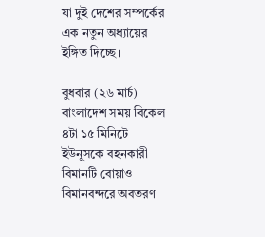যা দুই দেশের সম্পর্কের এক নতুন অধ্যায়ের ইঙ্গিত দিচ্ছে।

বুধবার (২৬ মার্চ) বাংলাদেশ সময় বিকেল ৪টা ১৫ মিনিটে ইউনূসকে বহনকারী বিমানটি বোয়াও বিমানবন্দরে অবতরণ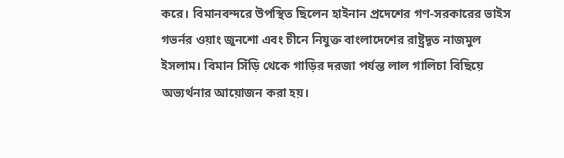করে। বিমানবন্দরে উপস্থিত ছিলেন হাইনান প্রদেশের গণ-সরকারের ভাইস গভর্নর ওয়াং জুনশো এবং চীনে নিযুক্ত বাংলাদেশের রাষ্ট্রদূত নাজমুল ইসলাম। বিমান সিঁড়ি থেকে গাড়ির দরজা পর্যন্ত লাল গালিচা বিছিয়ে অভ্যর্থনার আয়োজন করা হয়।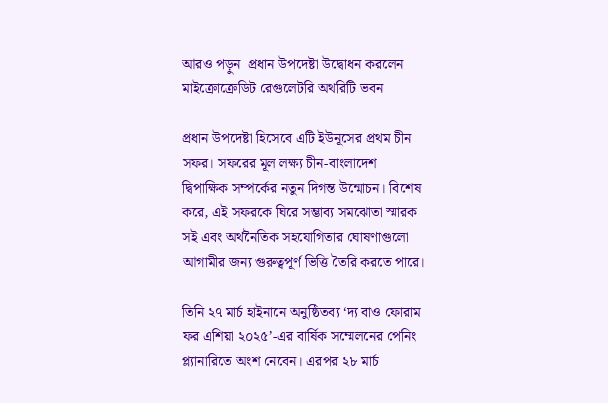আরও পড়ুন  প্রধান উপদেষ্টা উদ্বোধন করলেন মাইক্রোক্রেডিট রেগুলেটরি অথরিটি ভবন

প্রধান উপদেষ্টা হিসেবে এটি ইউনূসের প্রথম চীন সফর। সফরের মূল লক্ষ্য চীন-বাংলাদেশ দ্বিপাক্ষিক সম্পর্কের নতুন দিগন্ত উন্মোচন। বিশেষ করে, এই সফরকে ঘিরে সম্ভাব্য সমঝোতা স্মারক সই এবং অর্থনৈতিক সহযোগিতার ঘোষণাগুলো আগামীর জন্য গুরুত্বপূর্ণ ভিত্তি তৈরি করতে পারে।

তিনি ২৭ মার্চ হাইনানে অনুষ্ঠিতব্য ‘দ্য বাও ফোরাম ফর এশিয়া ২০২৫’-এর বার্ষিক সম্মেলনের পেনিং প্ল্যানারিতে অংশ নেবেন। এরপর ২৮ মার্চ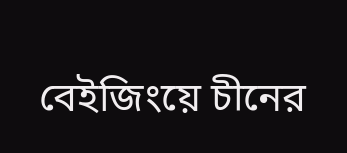বেইজিংয়ে চীনের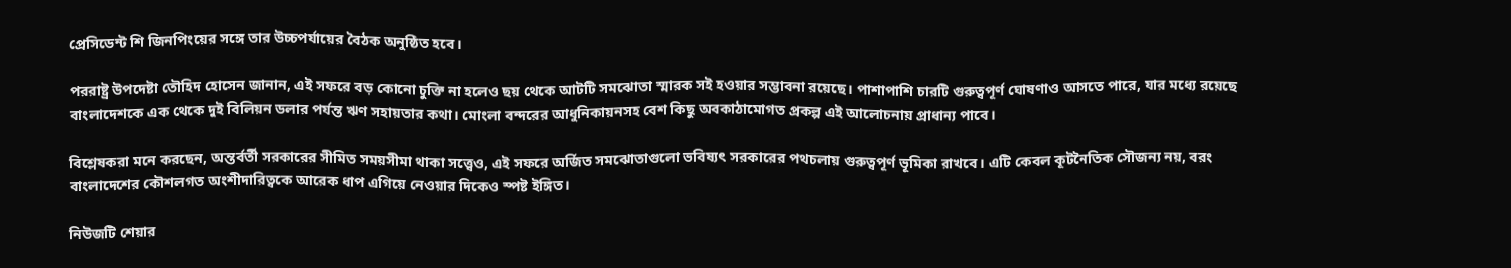প্রেসিডেন্ট শি জিনপিংয়ের সঙ্গে তার উচ্চপর্যায়ের বৈঠক অনুষ্ঠিত হবে।

পররাষ্ট্র উপদেষ্টা তৌহিদ হোসেন জানান, এই সফরে বড় কোনো চুক্তি না হলেও ছয় থেকে আটটি সমঝোতা স্মারক সই হওয়ার সম্ভাবনা রয়েছে। পাশাপাশি চারটি গুরুত্বপূর্ণ ঘোষণাও আসতে পারে, যার মধ্যে রয়েছে বাংলাদেশকে এক থেকে দুই বিলিয়ন ডলার পর্যন্ত ঋণ সহায়তার কথা। মোংলা বন্দরের আধুনিকায়নসহ বেশ কিছু অবকাঠামোগত প্রকল্প এই আলোচনায় প্রাধান্য পাবে।

বিশ্লেষকরা মনে করছেন, অন্তর্বর্তী সরকারের সীমিত সময়সীমা থাকা সত্ত্বেও, এই সফরে অর্জিত সমঝোতাগুলো ভবিষ্যৎ সরকারের পথচলায় গুরুত্বপূর্ণ ভূমিকা রাখবে। এটি কেবল কূটনৈতিক সৌজন্য নয়, বরং বাংলাদেশের কৌশলগত অংশীদারিত্বকে আরেক ধাপ এগিয়ে নেওয়ার দিকেও স্পষ্ট ইঙ্গিত।

নিউজটি শেয়ার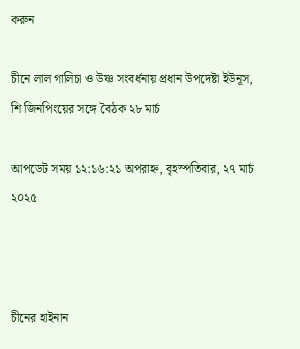করুন

চীনে লাল গালিচা ও উষ্ণ সংবর্ধনায় প্রধান উপদেষ্টা ইউনূস, শি জিনপিংয়ের সঙ্গে বৈঠক ২৮ মার্চ

আপডেট সময় ১২:১৬:২১ অপরাহ্ন, বৃহস্পতিবার, ২৭ মার্চ ২০২৫



চীনের হাইনান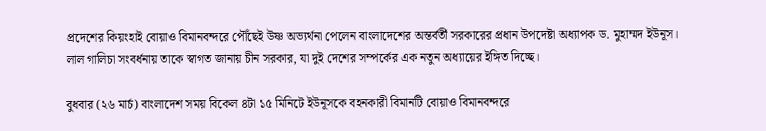প্রদেশের কিয়ংহাই বোয়াও বিমানবন্দরে পৌঁছেই উষ্ণ অভ্যর্থনা পেলেন বাংলাদেশের অন্তর্বর্তী সরকারের প্রধান উপদেষ্টা অধ্যাপক ড. মুহাম্মদ ইউনূস। লাল গালিচা সংবর্ধনায় তাকে স্বাগত জানায় চীন সরকার, যা দুই দেশের সম্পর্কের এক নতুন অধ্যায়ের ইঙ্গিত দিচ্ছে।

বুধবার (২৬ মার্চ) বাংলাদেশ সময় বিকেল ৪টা ১৫ মিনিটে ইউনূসকে বহনকারী বিমানটি বোয়াও বিমানবন্দরে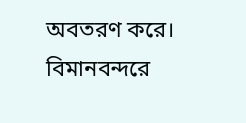অবতরণ করে। বিমানবন্দরে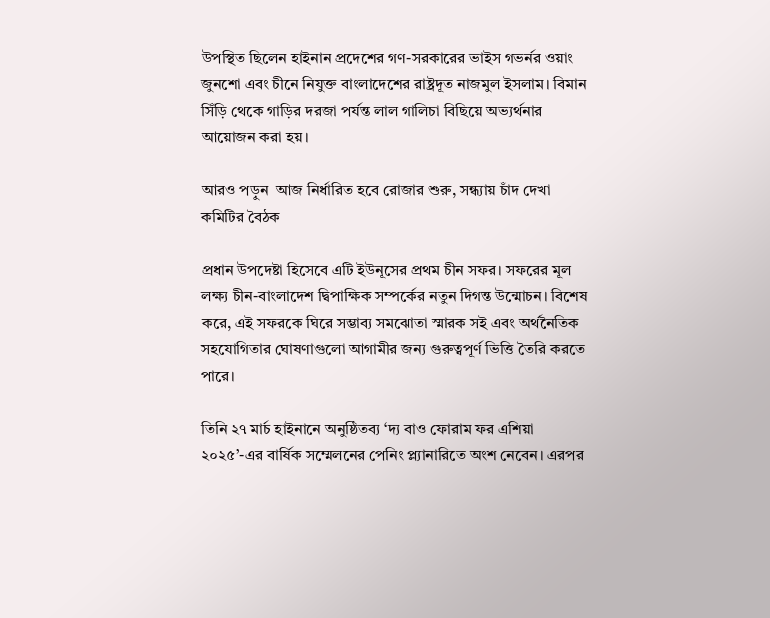উপস্থিত ছিলেন হাইনান প্রদেশের গণ-সরকারের ভাইস গভর্নর ওয়াং জুনশো এবং চীনে নিযুক্ত বাংলাদেশের রাষ্ট্রদূত নাজমুল ইসলাম। বিমান সিঁড়ি থেকে গাড়ির দরজা পর্যন্ত লাল গালিচা বিছিয়ে অভ্যর্থনার আয়োজন করা হয়।

আরও পড়ুন  আজ নির্ধারিত হবে রোজার শুরু, সন্ধ্যায় চাঁদ দেখা কমিটির বৈঠক

প্রধান উপদেষ্টা হিসেবে এটি ইউনূসের প্রথম চীন সফর। সফরের মূল লক্ষ্য চীন-বাংলাদেশ দ্বিপাক্ষিক সম্পর্কের নতুন দিগন্ত উন্মোচন। বিশেষ করে, এই সফরকে ঘিরে সম্ভাব্য সমঝোতা স্মারক সই এবং অর্থনৈতিক সহযোগিতার ঘোষণাগুলো আগামীর জন্য গুরুত্বপূর্ণ ভিত্তি তৈরি করতে পারে।

তিনি ২৭ মার্চ হাইনানে অনুষ্ঠিতব্য ‘দ্য বাও ফোরাম ফর এশিয়া ২০২৫’-এর বার্ষিক সম্মেলনের পেনিং প্ল্যানারিতে অংশ নেবেন। এরপর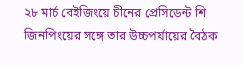২৮ মার্চ বেইজিংয়ে চীনের প্রেসিডেন্ট শি জিনপিংয়ের সঙ্গে তার উচ্চপর্যায়ের বৈঠক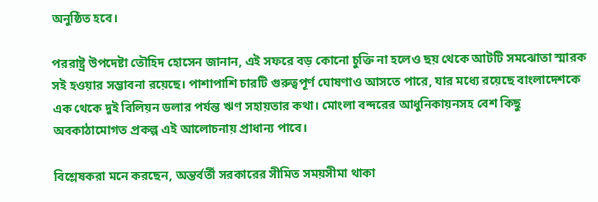অনুষ্ঠিত হবে।

পররাষ্ট্র উপদেষ্টা তৌহিদ হোসেন জানান, এই সফরে বড় কোনো চুক্তি না হলেও ছয় থেকে আটটি সমঝোতা স্মারক সই হওয়ার সম্ভাবনা রয়েছে। পাশাপাশি চারটি গুরুত্বপূর্ণ ঘোষণাও আসতে পারে, যার মধ্যে রয়েছে বাংলাদেশকে এক থেকে দুই বিলিয়ন ডলার পর্যন্ত ঋণ সহায়তার কথা। মোংলা বন্দরের আধুনিকায়নসহ বেশ কিছু অবকাঠামোগত প্রকল্প এই আলোচনায় প্রাধান্য পাবে।

বিশ্লেষকরা মনে করছেন, অন্তর্বর্তী সরকারের সীমিত সময়সীমা থাকা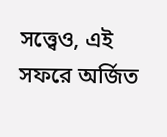সত্ত্বেও, এই সফরে অর্জিত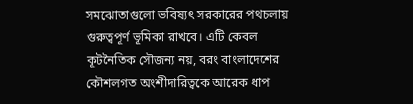সমঝোতাগুলো ভবিষ্যৎ সরকারের পথচলায় গুরুত্বপূর্ণ ভূমিকা রাখবে। এটি কেবল কূটনৈতিক সৌজন্য নয়, বরং বাংলাদেশের কৌশলগত অংশীদারিত্বকে আরেক ধাপ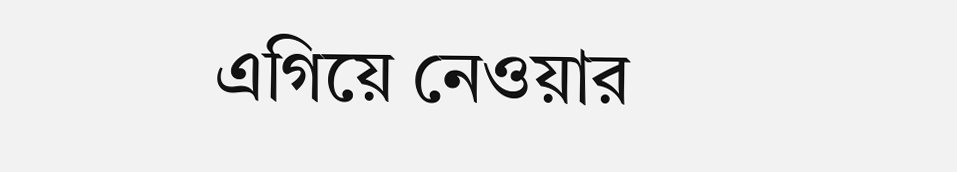এগিয়ে নেওয়ার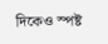দিকেও স্পষ্ট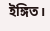ইঙ্গিত।